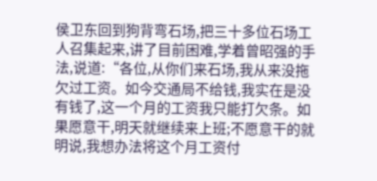侯卫东回到狗背弯石场,把三十多位石场工人召集起来,讲了目前困难,学着曾昭强的手法,说道:“各位,从你们来石场,我从来没拖欠过工资。如今交通局不给钱,我实在是没有钱了,这一个月的工资我只能打欠条。如果愿意干,明天就继续来上班;不愿意干的就明说,我想办法将这个月工资付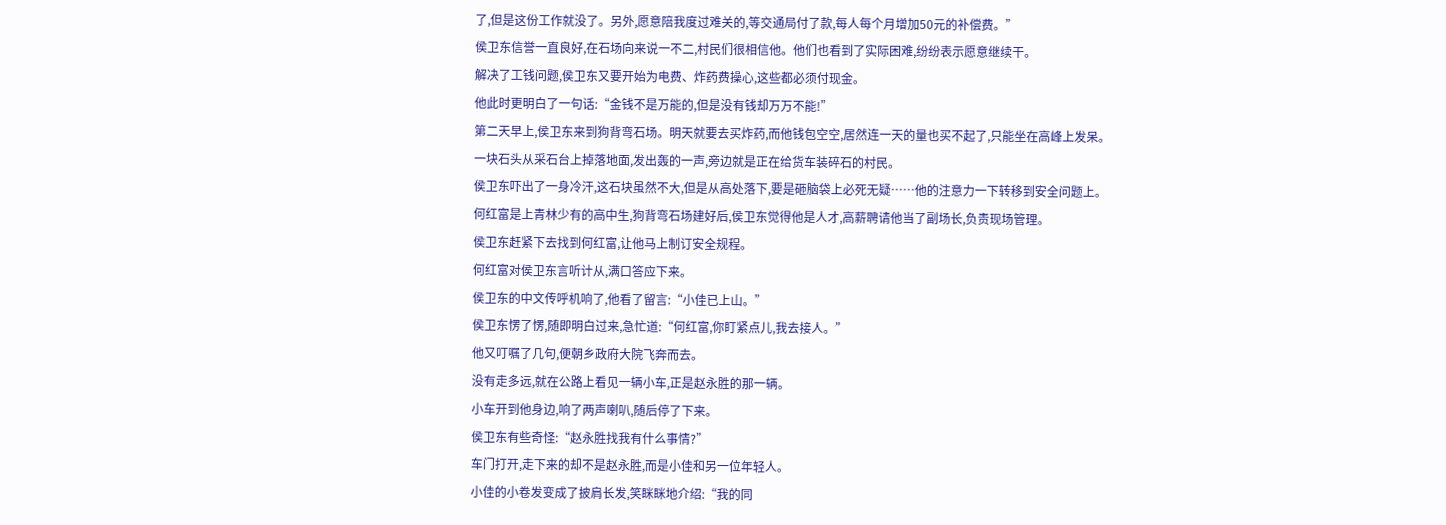了,但是这份工作就没了。另外,愿意陪我度过难关的,等交通局付了款,每人每个月增加50元的补偿费。”
侯卫东信誉一直良好,在石场向来说一不二,村民们很相信他。他们也看到了实际困难,纷纷表示愿意继续干。
解决了工钱问题,侯卫东又要开始为电费、炸药费操心,这些都必须付现金。
他此时更明白了一句话:“金钱不是万能的,但是没有钱却万万不能!”
第二天早上,侯卫东来到狗背弯石场。明天就要去买炸药,而他钱包空空,居然连一天的量也买不起了,只能坐在高峰上发呆。
一块石头从采石台上掉落地面,发出轰的一声,旁边就是正在给货车装碎石的村民。
侯卫东吓出了一身冷汗,这石块虽然不大,但是从高处落下,要是砸脑袋上必死无疑……他的注意力一下转移到安全问题上。
何红富是上青林少有的高中生,狗背弯石场建好后,侯卫东觉得他是人才,高薪聘请他当了副场长,负责现场管理。
侯卫东赶紧下去找到何红富,让他马上制订安全规程。
何红富对侯卫东言听计从,满口答应下来。
侯卫东的中文传呼机响了,他看了留言:“小佳已上山。”
侯卫东愣了愣,随即明白过来,急忙道:“何红富,你盯紧点儿,我去接人。”
他又叮嘱了几句,便朝乡政府大院飞奔而去。
没有走多远,就在公路上看见一辆小车,正是赵永胜的那一辆。
小车开到他身边,响了两声喇叭,随后停了下来。
侯卫东有些奇怪:“赵永胜找我有什么事情?”
车门打开,走下来的却不是赵永胜,而是小佳和另一位年轻人。
小佳的小卷发变成了披肩长发,笑眯眯地介绍:“我的同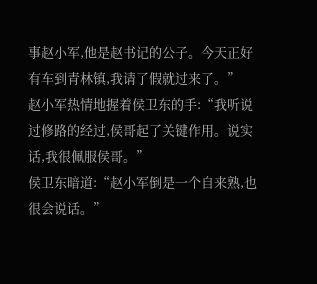事赵小军,他是赵书记的公子。今天正好有车到青林镇,我请了假就过来了。”
赵小军热情地握着侯卫东的手:“我听说过修路的经过,侯哥起了关键作用。说实话,我很佩服侯哥。”
侯卫东暗道:“赵小军倒是一个自来熟,也很会说话。”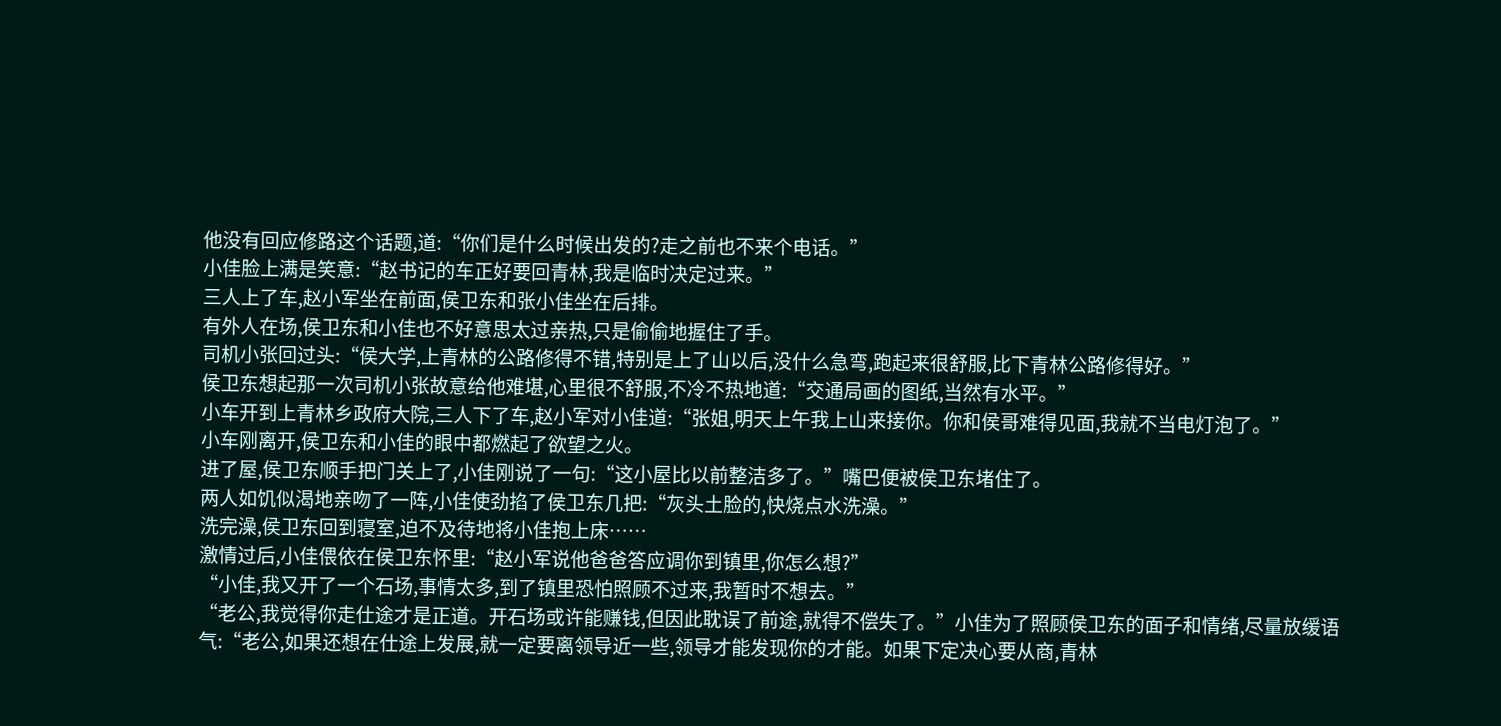他没有回应修路这个话题,道:“你们是什么时候出发的?走之前也不来个电话。”
小佳脸上满是笑意:“赵书记的车正好要回青林,我是临时决定过来。”
三人上了车,赵小军坐在前面,侯卫东和张小佳坐在后排。
有外人在场,侯卫东和小佳也不好意思太过亲热,只是偷偷地握住了手。
司机小张回过头:“侯大学,上青林的公路修得不错,特别是上了山以后,没什么急弯,跑起来很舒服,比下青林公路修得好。”
侯卫东想起那一次司机小张故意给他难堪,心里很不舒服,不冷不热地道:“交通局画的图纸,当然有水平。”
小车开到上青林乡政府大院,三人下了车,赵小军对小佳道:“张姐,明天上午我上山来接你。你和侯哥难得见面,我就不当电灯泡了。”
小车刚离开,侯卫东和小佳的眼中都燃起了欲望之火。
进了屋,侯卫东顺手把门关上了,小佳刚说了一句:“这小屋比以前整洁多了。”嘴巴便被侯卫东堵住了。
两人如饥似渴地亲吻了一阵,小佳使劲掐了侯卫东几把:“灰头土脸的,快烧点水洗澡。”
洗完澡,侯卫东回到寝室,迫不及待地将小佳抱上床……
激情过后,小佳偎依在侯卫东怀里:“赵小军说他爸爸答应调你到镇里,你怎么想?”
“小佳,我又开了一个石场,事情太多,到了镇里恐怕照顾不过来,我暂时不想去。”
“老公,我觉得你走仕途才是正道。开石场或许能赚钱,但因此耽误了前途,就得不偿失了。”小佳为了照顾侯卫东的面子和情绪,尽量放缓语气:“老公,如果还想在仕途上发展,就一定要离领导近一些,领导才能发现你的才能。如果下定决心要从商,青林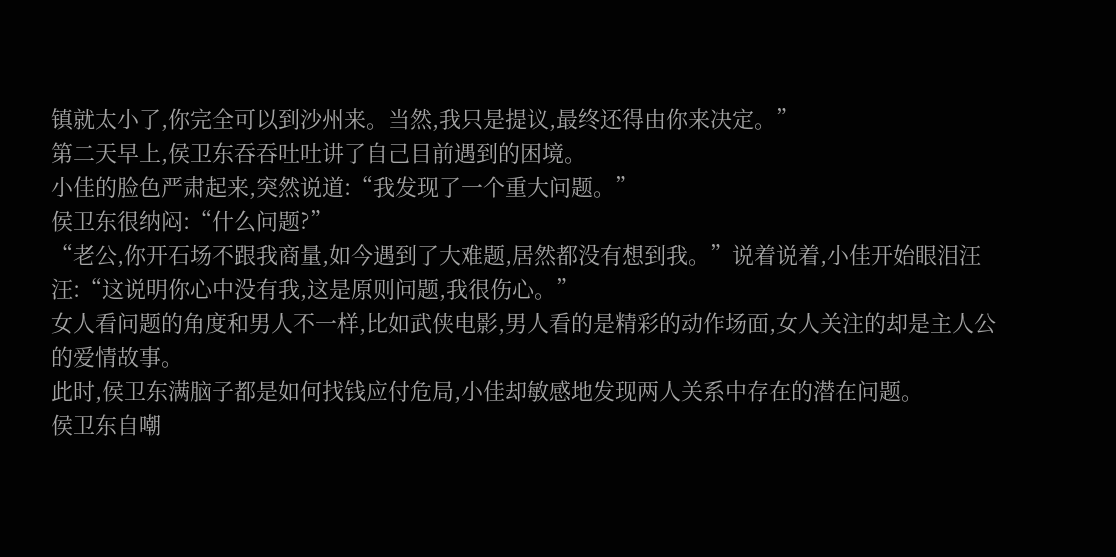镇就太小了,你完全可以到沙州来。当然,我只是提议,最终还得由你来决定。”
第二天早上,侯卫东吞吞吐吐讲了自己目前遇到的困境。
小佳的脸色严肃起来,突然说道:“我发现了一个重大问题。”
侯卫东很纳闷:“什么问题?”
“老公,你开石场不跟我商量,如今遇到了大难题,居然都没有想到我。”说着说着,小佳开始眼泪汪汪:“这说明你心中没有我,这是原则问题,我很伤心。”
女人看问题的角度和男人不一样,比如武侠电影,男人看的是精彩的动作场面,女人关注的却是主人公的爱情故事。
此时,侯卫东满脑子都是如何找钱应付危局,小佳却敏感地发现两人关系中存在的潜在问题。
侯卫东自嘲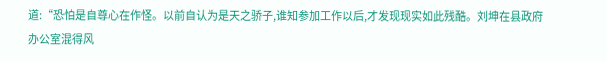道:“恐怕是自尊心在作怪。以前自认为是天之骄子,谁知参加工作以后,才发现现实如此残酷。刘坤在县政府办公室混得风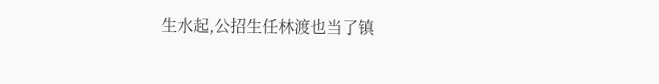生水起,公招生任林渡也当了镇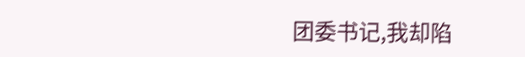团委书记,我却陷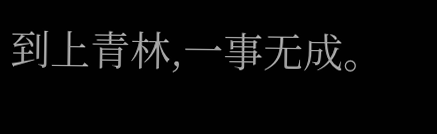到上青林,一事无成。